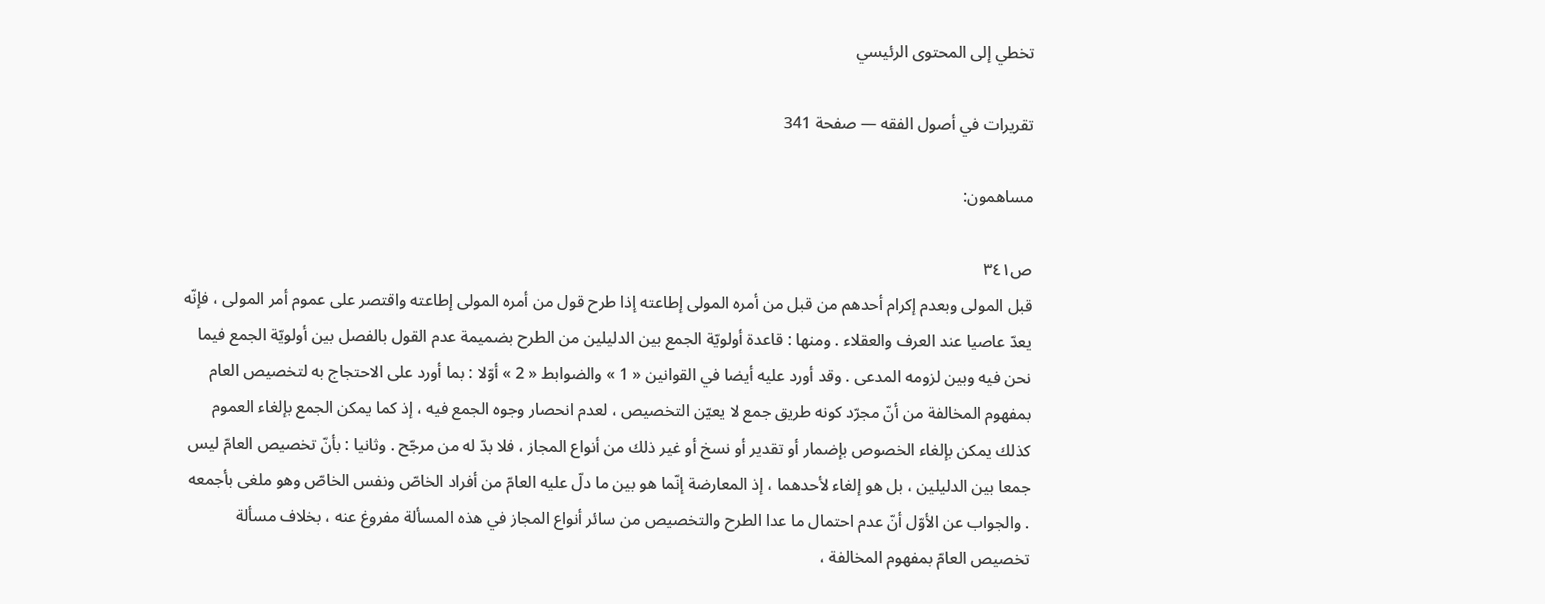تخطي إلى المحتوى الرئيسي

تقريرات في أصول الفقه — صفحة 341

مساهمون:

ص٣٤١
قبل المولى وبعدم إكرام أحدهم من قبل من أمره المولى إطاعته إذا طرح قول من أمره المولى إطاعته واقتصر على عموم أمر المولى ، فإنّه يعدّ عاصيا عند العرف والعقلاء . ومنها : قاعدة أولويّة الجمع بين الدليلين من الطرح بضميمة عدم القول بالفصل بين أولويّة الجمع فيما نحن فيه وبين لزومه المدعى . وقد أورد عليه أيضا في القوانين « 1 » والضوابط « 2 » أوّلا : بما أورد على الاحتجاج به لتخصيص العام بمفهوم المخالفة من أنّ مجرّد كونه طريق جمع لا يعيّن التخصيص ، لعدم انحصار وجوه الجمع فيه ، إذ كما يمكن الجمع بإلغاء العموم كذلك يمكن بإلغاء الخصوص بإضمار أو تقدير أو نسخ أو غير ذلك من أنواع المجاز ، فلا بدّ له من مرجّح . وثانيا : بأنّ تخصيص العامّ ليس جمعا بين الدليلين ، بل هو إلغاء لأحدهما ، إذ المعارضة إنّما هو بين ما دلّ عليه العامّ من أفراد الخاصّ ونفس الخاصّ وهو ملغى بأجمعه . والجواب عن الأوّل أنّ عدم احتمال ما عدا الطرح والتخصيص من سائر أنواع المجاز في هذه المسألة مفروغ عنه ، بخلاف مسألة تخصيص العامّ بمفهوم المخالفة ،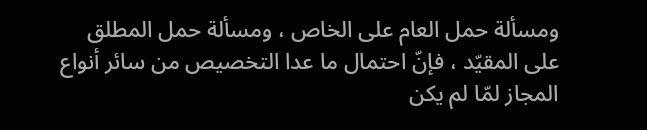ومسألة حمل العام على الخاص ، ومسألة حمل المطلق على المقيّد ، فإنّ احتمال ما عدا التخصيص من سائر أنواع المجاز لمّا لم يكن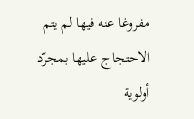مفروغا عنه فيها لم يتم الاحتجاج عليها بمجرّد أولوية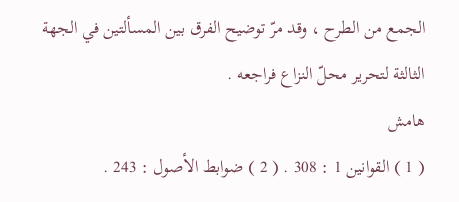الجمع من الطرح ، وقد مرّ توضيح الفرق بين المسألتين في الجهة الثالثة لتحرير محلّ النزاع فراجعه .
هامش
( 1 ) القوانين 1 : 308 . ( 2 ) ضوابط الأصول : 243 .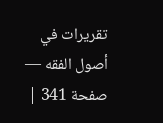تقريرات في أصول الفقه — صفحة 341 |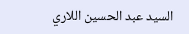السيد عبد الحسين اللاري